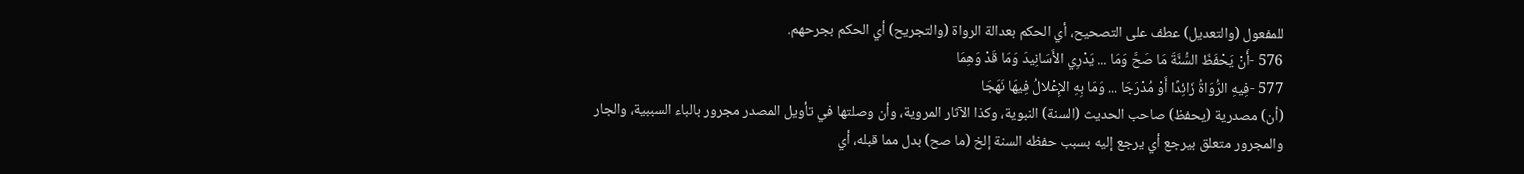للمفعول (والتعديل) عطف على التصحيح، أي الحكم بعدالة الرواة (والتجريح) أي الحكم بجرحهم.
576 -أَنْ يَحْفَظَ السُّنَّةَ مَا صَحَّ وَمَا ... يَدْرِي الأَسَانِيدَ وَمَا قَدْ وَهِمَا
577 -فِيهِ الرُّوَاةُ زَائِدًا أَوْ مُدْرَجَا ... وَمَا بِهِ الإِعْلالُ فِيهَا نَهَجَا
(أن) مصدرية (يحفظ) صاحب الحديث (السنة) النبوية، وكذا الآثار المروية، وأن وصلتها في تأويل المصدر مجرور بالباء السببية، والجار والمجرور متعلق بيرجع أي يرجع إليه بسبب حفظه السنة إلخ (ما صح) بدل مما قبله، أي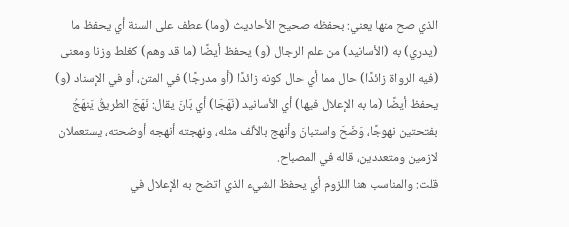الذي صح منها يعني: بحفظه صحيح الأحاديث (وما) عطف على السنة أي يحفظ ما (يدري) به (الأسانيد) من علم الرجال (و) يحفظ أيضًا (ما قد وهم) كغلط وزنا ومعنى (فيه الرواة زائدًا) حال مما أي حال كونه زائدًا (أو مدرجًا) في المتن، أو في الإسناد (و) يحفظ أيضًا (ما به الإعلال فيها) أي الأسانيد (نَهَجَا) أي بَانَ يقال: نَهَجَ الطريقُ يَنهَجُ بفتحتين نهوجًا، وَضَحَ واستبانَ وأنهج بالألف مثله، ونهجته أنهجه أوضحته، يستعملان لازمين ومتعددين، قاله في المصباح.
قلت: والمناسب هنا اللزوم أي يحفظ الشيء الذي اتضح به الإعلال في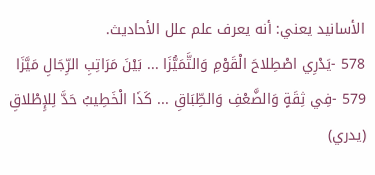الأسانيد يعني: أنه يعرف علم علل الأحاديث.
578 -يَدْرِي اصْطِلاحَ الْقَوْمِ وَالتَّمَيُّزَا ... بَيْنَ مَرَاتِبِ الرِّجَالِ مَيَّزَا
579 -فِي ثِقَةٍ وَالضَّعْفِ وَالطِّبَاقِ ... كَذَا الْخَطِيبُ حَدَّ لِلإِطْلاقِ
(يدري)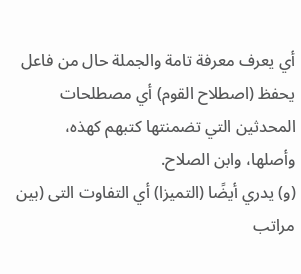أي يعرف معرفة تامة والجملة حال من فاعل يحفظ (اصطلاح القوم) أي مصطلحات المحدثين التي تضمنتها كتبهم كهذه، وأصلها، وابن الصلاح.
(و) يدري أيضًا (التميزا) أي التفاوت التى (بين مراتب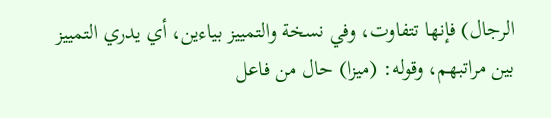الرجال) فإنها تتفاوت، وفي نسخة والتمييز بياءين، أي يدري التمييز بين مراتبهم، وقوله: (ميزا) حال من فاعل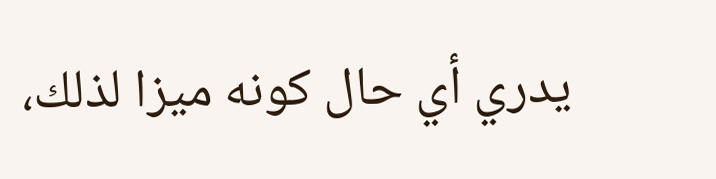يدري أي حال كونه ميزا لذلك،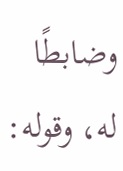وضابطًا له، وقوله: